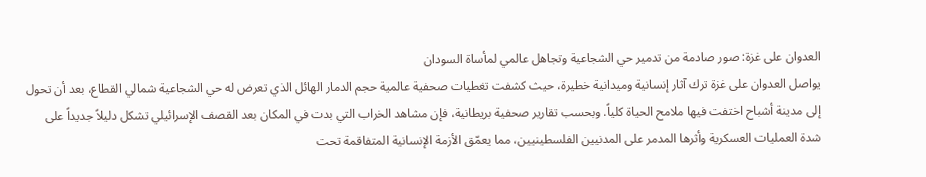العدوان على غزة: صور صادمة من تدمير حي الشجاعية وتجاهل عالمي لمأساة السودان
يواصل العدوان على غزة ترك آثار إنسانية وميدانية خطيرة، حيث كشفت تغطيات صحفية عالمية حجم الدمار الهائل الذي تعرض له حي الشجاعية شمالي القطاع، بعد أن تحول إلى مدينة أشباح اختفت فيها ملامح الحياة كلياً. وبحسب تقارير صحفية بريطانية، فإن مشاهد الخراب التي بدت في المكان بعد القصف الإسرائيلي تشكل دليلاً جديداً على شدة العمليات العسكرية وأثرها المدمر على المدنيين الفلسطينيين، مما يعمّق الأزمة الإنسانية المتفاقمة تحت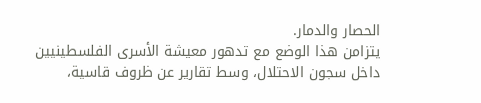الحصار والدمار.
يتزامن هذا الوضع مع تدهور معيشة الأسرى الفلسطينيين داخل سجون الاحتلال، وسط تقارير عن ظروف قاسية،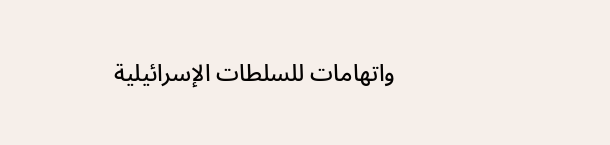واتهامات للسلطات الإسرائيلية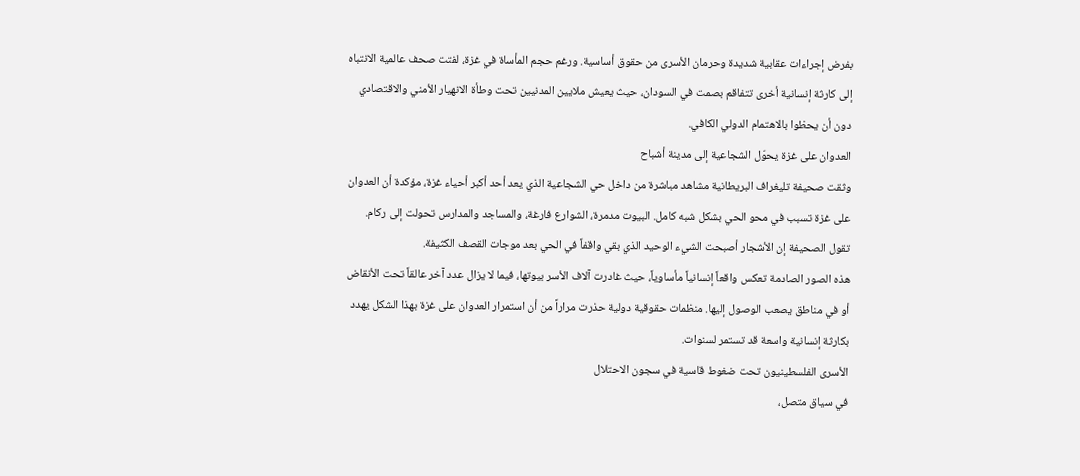بفرض إجراءات عقابية شديدة وحرمان الأسرى من حقوق أساسية. ورغم حجم المأساة في غزة، لفتت صحف عالمية الانتباه إلى كارثة إنسانية أخرى تتفاقم بصمت في السودان، حيث يعيش ملايين المدنيين تحت وطأة الانهيار الأمني والاقتصادي دون أن يحظوا بالاهتمام الدولي الكافي.
العدوان على غزة يحوّل الشجاعية إلى مدينة أشباح
وثقت صحيفة تليغراف البريطانية مشاهد مباشرة من داخل حي الشجاعية الذي يعد أحد أكبر أحياء غزة، مؤكدة أن العدوان على غزة تسبب في محو الحي بشكل شبه كامل. البيوت مدمرة، الشوارع فارغة، والمساجد والمدارس تحولت إلى ركام. تقول الصحيفة إن الأشجار أصبحت الشيء الوحيد الذي بقي واقفاً في الحي بعد موجات القصف الكثيفة.
هذه الصور الصادمة تعكس واقعاً إنسانياً مأساوياً، حيث غادرت آلاف الأسر بيوتها، فيما لا يزال عدد آخر عالقاً تحت الأنقاض أو في مناطق يصعب الوصول إليها. منظمات حقوقية دولية حذرت مراراً من أن استمرار العدوان على غزة بهذا الشكل يهدد بكارثة إنسانية واسعة قد تستمر لسنوات.
الأسرى الفلسطينيون تحت ضغوط قاسية في سجون الاحتلال
في سياق متصل،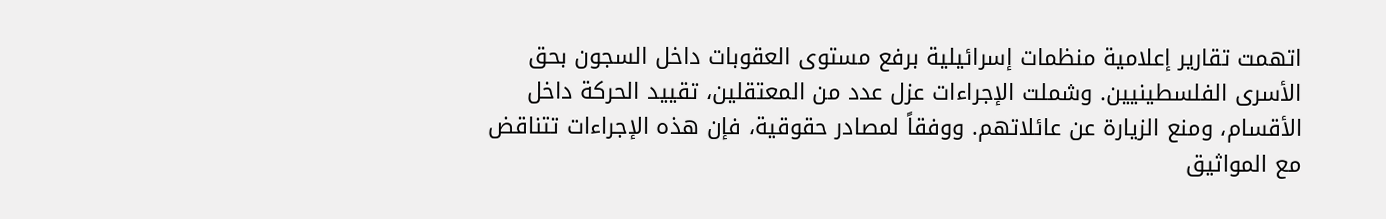اتهمت تقارير إعلامية منظمات إسرائيلية برفع مستوى العقوبات داخل السجون بحق الأسرى الفلسطينيين. وشملت الإجراءات عزل عدد من المعتقلين، تقييد الحركة داخل الأقسام، ومنع الزيارة عن عائلاتهم. ووفقاً لمصادر حقوقية، فإن هذه الإجراءات تتناقض مع المواثيق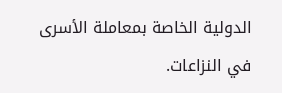الدولية الخاصة بمعاملة الأسرى في النزاعات.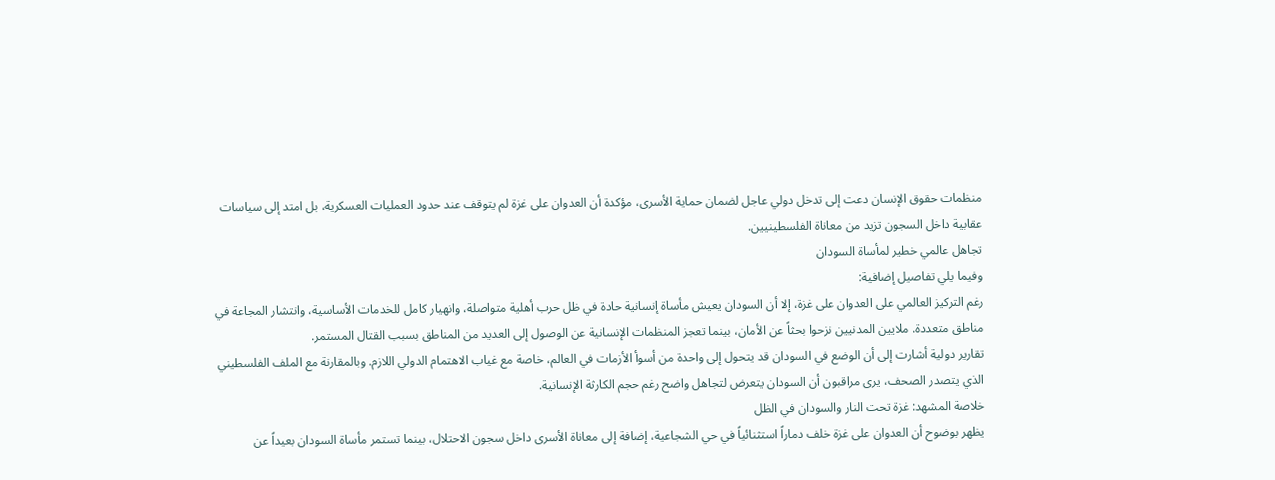منظمات حقوق الإنسان دعت إلى تدخل دولي عاجل لضمان حماية الأسرى، مؤكدة أن العدوان على غزة لم يتوقف عند حدود العمليات العسكرية، بل امتد إلى سياسات عقابية داخل السجون تزيد من معاناة الفلسطينيين.
تجاهل عالمي خطير لمأساة السودان
وفيما يلي تفاصيل إضافية:
رغم التركيز العالمي على العدوان على غزة، إلا أن السودان يعيش مأساة إنسانية حادة في ظل حرب أهلية متواصلة، وانهيار كامل للخدمات الأساسية، وانتشار المجاعة في مناطق متعددة. ملايين المدنيين نزحوا بحثاً عن الأمان، بينما تعجز المنظمات الإنسانية عن الوصول إلى العديد من المناطق بسبب القتال المستمر.
تقارير دولية أشارت إلى أن الوضع في السودان قد يتحول إلى واحدة من أسوأ الأزمات في العالم، خاصة مع غياب الاهتمام الدولي اللازم. وبالمقارنة مع الملف الفلسطيني الذي يتصدر الصحف، يرى مراقبون أن السودان يتعرض لتجاهل واضح رغم حجم الكارثة الإنسانية.
خلاصة المشهد: غزة تحت النار والسودان في الظل
يظهر بوضوح أن العدوان على غزة خلف دماراً استثنائياً في حي الشجاعية، إضافة إلى معاناة الأسرى داخل سجون الاحتلال، بينما تستمر مأساة السودان بعيداً عن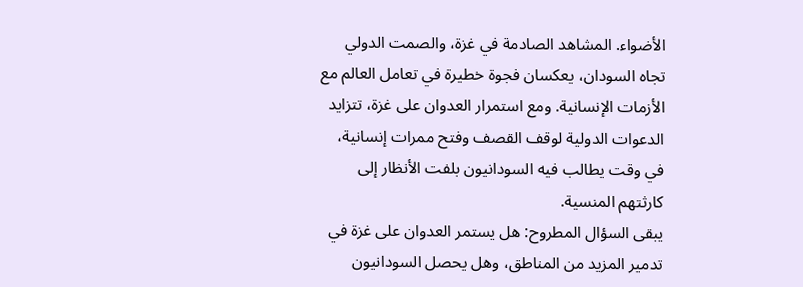الأضواء. المشاهد الصادمة في غزة، والصمت الدولي تجاه السودان، يعكسان فجوة خطيرة في تعامل العالم مع الأزمات الإنسانية. ومع استمرار العدوان على غزة، تتزايد الدعوات الدولية لوقف القصف وفتح ممرات إنسانية، في وقت يطالب فيه السودانيون بلفت الأنظار إلى كارثتهم المنسية.
يبقى السؤال المطروح: هل يستمر العدوان على غزة في تدمير المزيد من المناطق، وهل يحصل السودانيون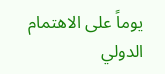يوماً على الاهتمام الدولي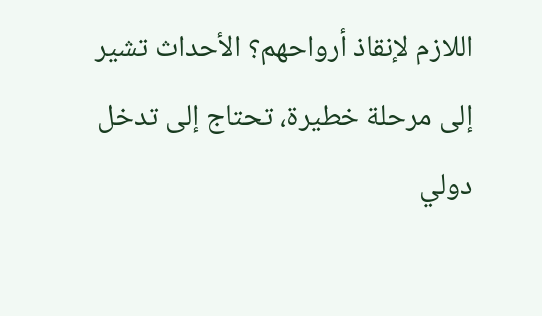اللازم لإنقاذ أرواحهم؟ الأحداث تشير إلى مرحلة خطيرة، تحتاج إلى تدخل دولي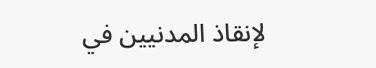لإنقاذ المدنيين في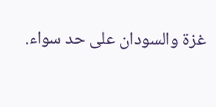غزة والسودان على حد سواء.